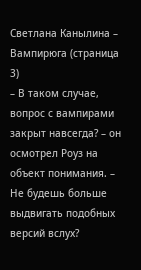Светлана Канылина – Вампирюга (страница 3)
– В таком случае, вопрос с вампирами закрыт навсегда? – он осмотрел Роуз на объект понимания. – Не будешь больше выдвигать подобных версий вслух?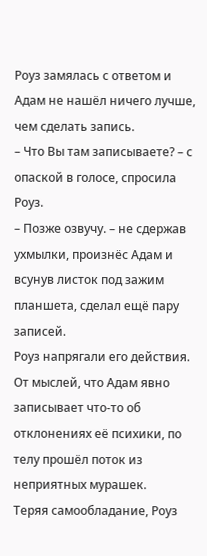Роуз замялась с ответом и Адам не нашёл ничего лучше, чем сделать запись.
– Что Вы там записываете? – с опаской в голосе, спросила Роуз.
– Позже озвучу. – не сдержав ухмылки, произнёс Адам и всунув листок под зажим планшета, сделал ещё пару записей.
Роуз напрягали его действия. От мыслей, что Адам явно записывает что-то об отклонениях её психики, по телу прошёл поток из неприятных мурашек.
Теряя самообладание, Роуз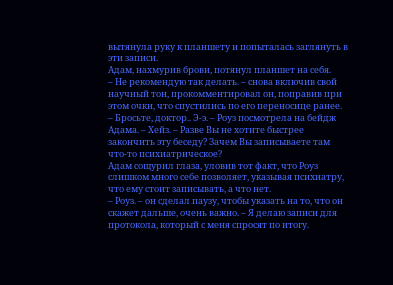вытянула руку к планшету и попыталась заглянуть в эти записи.
Адам, нахмурив брови, потянул планшет на себя.
– Не рекомендую так делать. – снова включив свой научный тон, прокомментировал он, поправив при этом очки, что спустились по его переносице ранее.
– Бросьте, доктор.. Э-э. – Роуз посмотрела на бейдж Адама. – Хейз. – Разве Вы не хотите быстрее закончить эту беседу? Зачем Вы записываете там что-то психиатрическое?
Адам сощурил глаза, уловив тот факт, что Роуз слишком много себе позволяет, указывая психиатру, что ему стоит записывать, а что нет.
– Роуз. – он сделал паузу, чтобы указать на то, что он скажет дальше, очень важно. – Я делаю записи для протокола, который с меня спросят по итогу.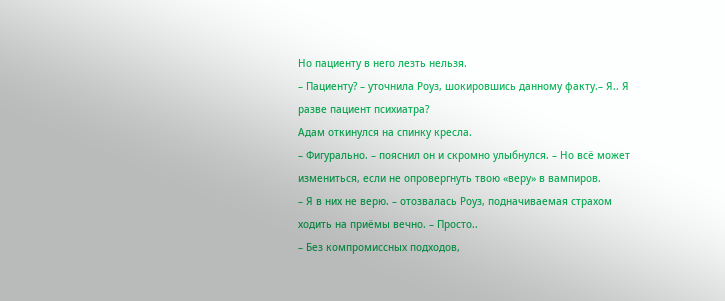Но пациенту в него лезть нельзя.
– Пациенту? – уточнила Роуз, шокировшись данному факту.– Я.. Я разве пациент психиатра?
Адам откинулся на спинку кресла.
– Фигурально. – пояснил он и скромно улыбнулся. – Но всё может измениться, если не опровергнуть твою «веру» в вампиров.
– Я в них не верю. – отозвалась Роуз, подначиваемая страхом ходить на приёмы вечно. – Просто..
– Без компромиссных подходов,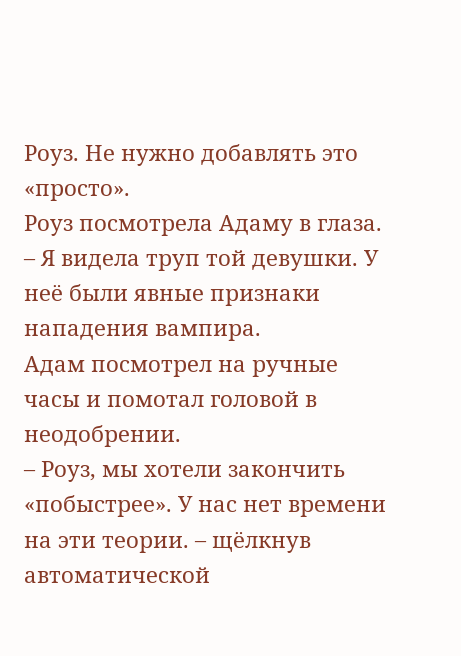Роуз. Не нужно добавлять это «просто».
Роуз посмотрела Адаму в глаза.
– Я видела труп той девушки. У неё были явные признаки нападения вампира.
Адам посмотрел на ручные часы и помотал головой в неодобрении.
– Роуз, мы хотели закончить «побыстрее». У нас нет времени на эти теории. – щёлкнув автоматической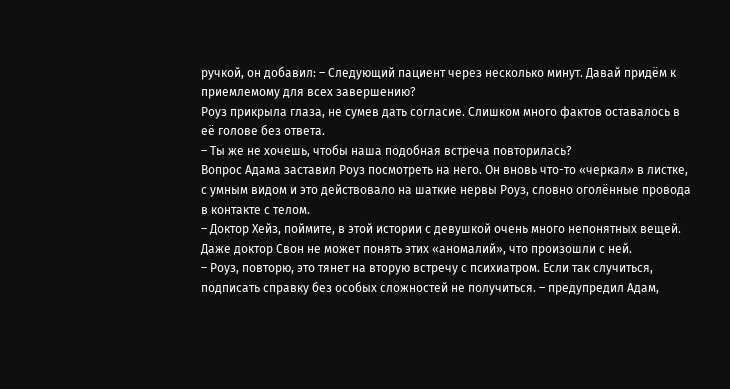ручкой, он добавил: – Следующий пациент через несколько минут. Давай придём к приемлемому для всех завершению?
Роуз прикрыла глаза, не сумев дать согласие. Слишком много фактов оставалось в её голове без ответа.
– Ты же не хочешь, чтобы наша подобная встреча повторилась?
Вопрос Адама заставил Роуз посмотреть на него. Он вновь что-то «черкал» в листке, с умным видом и это действовало на шаткие нервы Роуз, словно оголённые провода в контакте с телом.
– Доктор Хейз, поймите, в этой истории с девушкой очень много непонятных вещей. Даже доктор Свон не может понять этих «аномалий», что произошли с ней.
– Роуз, повторю, это тянет на вторую встречу с психиатром. Если так случиться, подписать справку без особых сложностей не получиться. – предупредил Адам,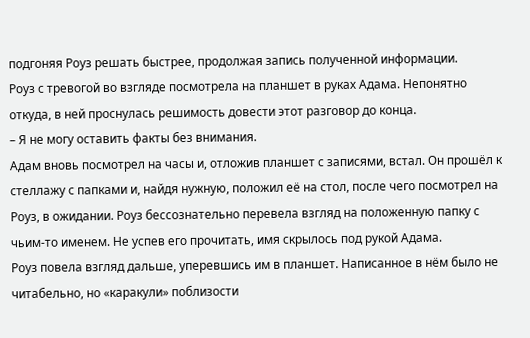подгоняя Роуз решать быстрее, продолжая запись полученной информации.
Роуз с тревогой во взгляде посмотрела на планшет в руках Адама. Непонятно откуда, в ней проснулась решимость довести этот разговор до конца.
– Я не могу оставить факты без внимания.
Адам вновь посмотрел на часы и, отложив планшет с записями, встал. Он прошёл к стеллажу с папками и, найдя нужную, положил её на стол, после чего посмотрел на Роуз, в ожидании. Роуз бессознательно перевела взгляд на положенную папку с чьим-то именем. Не успев его прочитать, имя скрылось под рукой Адама.
Роуз повела взгляд дальше, уперевшись им в планшет. Написанное в нём было не читабельно, но «каракули» поблизости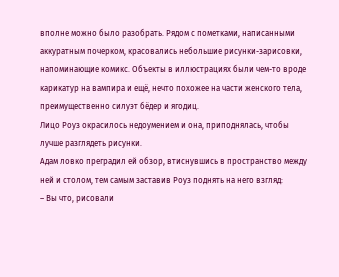вполне можно было разобрать. Рядом с пометками, написанными аккуратным почерком, красовались небольшие рисунки-зарисовки, напоминающие комикс. Объекты в иллюстрациях были чем-то вроде карикатур на вампира и ещё, нечто похожее на части женского тела, преимущественно силуэт бёдер и ягодиц.
Лицо Роуз окрасилось недоумением и она, приподнялась, чтобы лучше разглядеть рисунки.
Адам ловко преградил ей обзор, втиснувшись в пространство между ней и столом, тем самым заставив Роуз поднять на него взгляд:
– Вы что, рисовали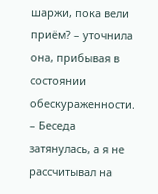шаржи, пока вели приём? – уточнила она, прибывая в состоянии обескураженности.
– Беседа затянулась, а я не рассчитывал на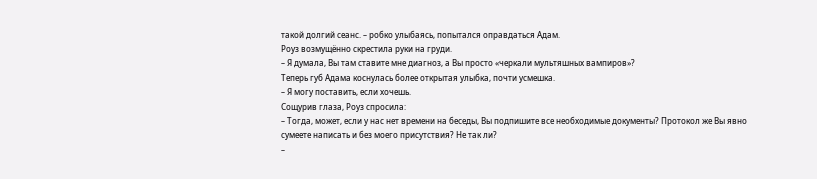такой долгий сеанс. – робко улыбаясь, попытался оправдаться Адам.
Роуз возмущённо скрестила руки на груди.
– Я думала, Вы там ставите мне диагноз, а Вы просто «черкали мультяшных вампиров»?
Теперь губ Адама коснулась более открытая улыбка, почти усмешка.
– Я могу поставить, если хочешь.
Сощурив глаза, Роуз спросила:
– Тогда, может, если у нас нет времени на беседы, Вы подпишите все необходимые документы? Протокол же Вы явно сумеете написать и без моего присутствия? Не так ли?
–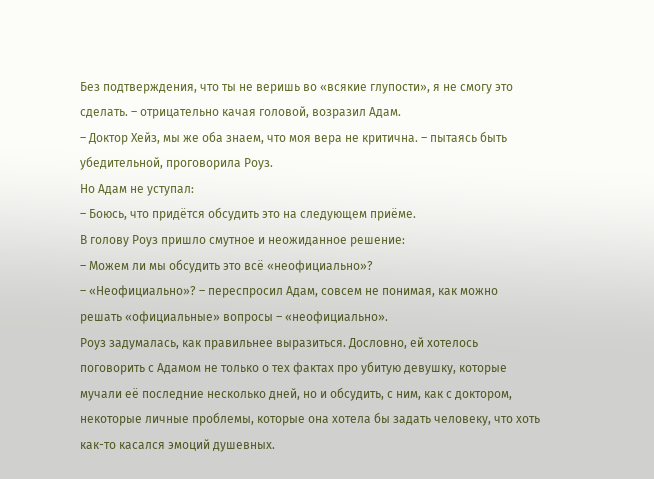Без подтверждения, что ты не веришь во «всякие глупости», я не смогу это сделать. – отрицательно качая головой, возразил Адам.
– Доктор Хейз, мы же оба знаем, что моя вера не критична. – пытаясь быть убедительной, проговорила Роуз.
Но Адам не уступал:
– Боюсь, что придётся обсудить это на следующем приёме.
В голову Роуз пришло смутное и неожиданное решение:
– Можем ли мы обсудить это всё «неофициально»?
– «Неофициально»? – переспросил Адам, совсем не понимая, как можно решать «официальные» вопросы – «неофициально».
Роуз задумалась, как правильнее выразиться. Дословно, ей хотелось поговорить с Адамом не только о тех фактах про убитую девушку, которые мучали её последние несколько дней, но и обсудить, с ним, как с доктором, некоторые личные проблемы, которые она хотела бы задать человеку, что хоть как-то касался эмоций душевных.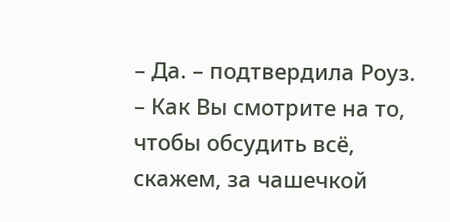– Да. – подтвердила Роуз. – Как Вы смотрите на то, чтобы обсудить всё, скажем, за чашечкой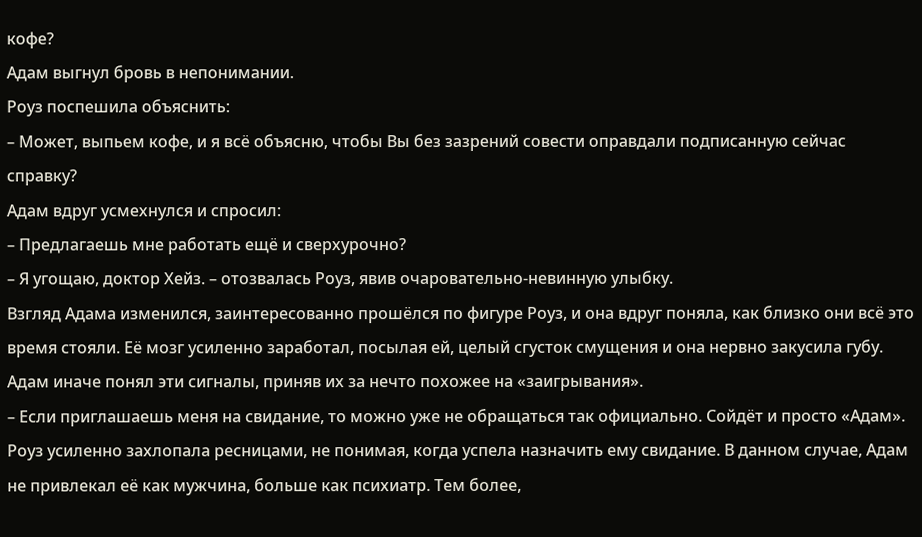кофе?
Адам выгнул бровь в непонимании.
Роуз поспешила объяснить:
– Может, выпьем кофе, и я всё объясню, чтобы Вы без зазрений совести оправдали подписанную сейчас справку?
Адам вдруг усмехнулся и спросил:
– Предлагаешь мне работать ещё и сверхурочно?
– Я угощаю, доктор Хейз. – отозвалась Роуз, явив очаровательно-невинную улыбку.
Взгляд Адама изменился, заинтересованно прошёлся по фигуре Роуз, и она вдруг поняла, как близко они всё это время стояли. Её мозг усиленно заработал, посылая ей, целый сгусток смущения и она нервно закусила губу.
Адам иначе понял эти сигналы, приняв их за нечто похожее на «заигрывания».
– Если приглашаешь меня на свидание, то можно уже не обращаться так официально. Сойдёт и просто «Адам».
Роуз усиленно захлопала ресницами, не понимая, когда успела назначить ему свидание. В данном случае, Адам не привлекал её как мужчина, больше как психиатр. Тем более,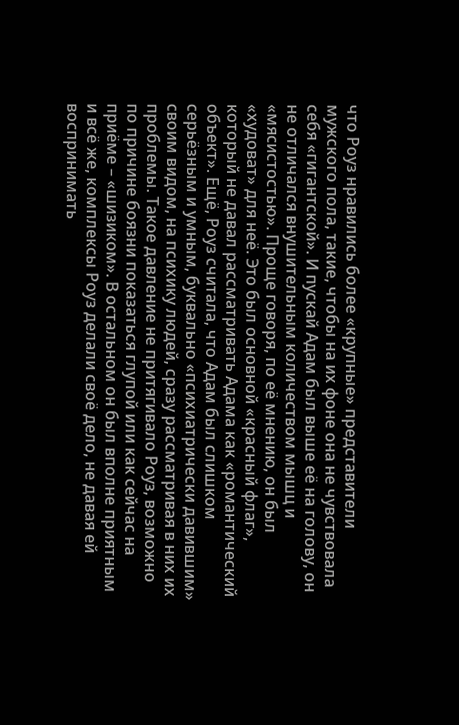что Роуз нравились более «крупные» представители мужского пола, такие, чтобы на их фоне она не чувствовала себя «гигантской». И пускай Адам был выше её на голову, он не отличался внушительным количеством мышц и «мясистостью». Проще говоря, по её мнению, он был «худоват» для неё. Это был основной «красный флаг», который не давал рассматривать Адама как «романтический объект». Ещё, Роуз считала, что Адам был слишком серьёзным и умным, буквально «психиатрически давившим» своим видом, на психику людей, сразу рассматривая в них их проблемы. Такое давление не притягивало Роуз, возможно по причине боязни показаться глупой или как сейчас на приёме – «шизиком». В остальном он был вполне приятным и всё же, комплексы Роуз делали своё дело, не давая ей воспринимать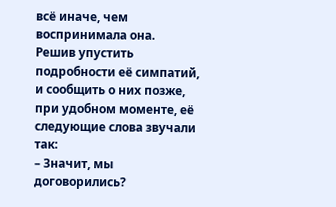всё иначе, чем воспринимала она.
Решив упустить подробности её симпатий, и сообщить о них позже, при удобном моменте, её следующие слова звучали так:
– Значит, мы договорились?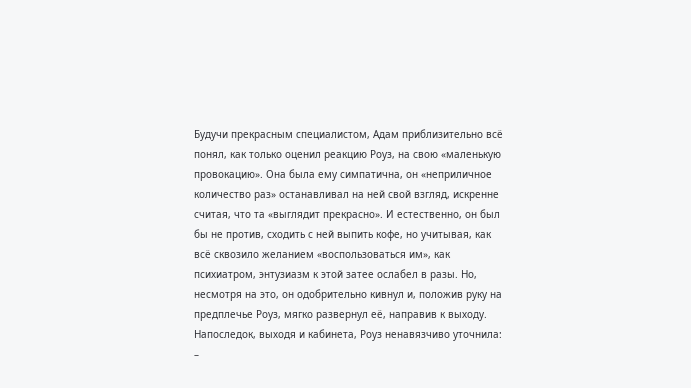Будучи прекрасным специалистом, Адам приблизительно всё понял, как только оценил реакцию Роуз, на свою «маленькую провокацию». Она была ему симпатична, он «неприличное количество раз» останавливал на ней свой взгляд, искренне считая, что та «выглядит прекрасно». И естественно, он был бы не против, сходить с ней выпить кофе, но учитывая, как всё сквозило желанием «воспользоваться им», как психиатром, энтузиазм к этой затее ослабел в разы. Но, несмотря на это, он одобрительно кивнул и, положив руку на предплечье Роуз, мягко развернул её, направив к выходу.
Напоследок, выходя и кабинета, Роуз ненавязчиво уточнила:
–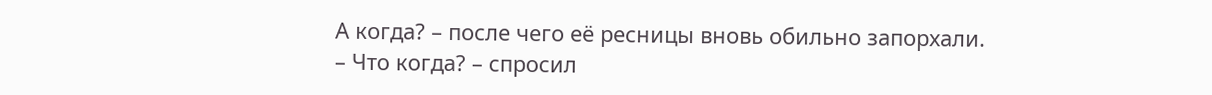А когда? – после чего её ресницы вновь обильно запорхали.
– Что когда? – спросил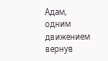Адам, одним движением вернув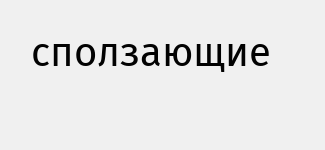сползающие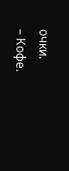очки.
– Кофе.